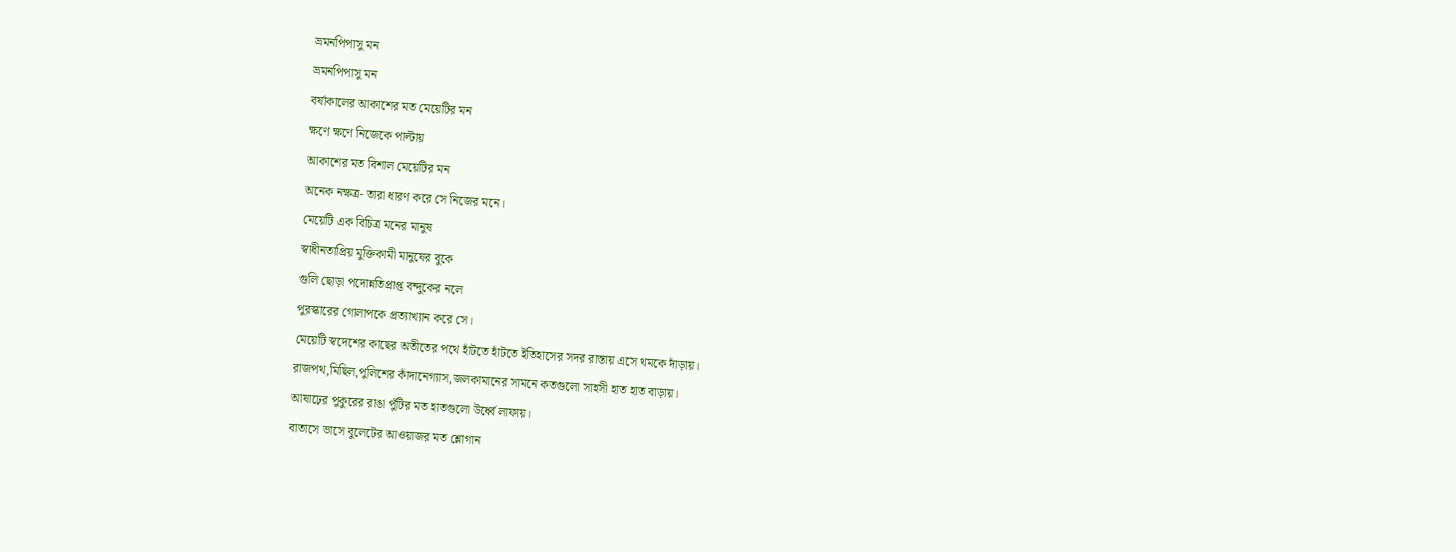ভ্রমনপিপাসু মন
ভ্রমনপিপাসু মন
বর্ষাকালের আকাশের মত মেয়েটির মন
ক্ষণে ক্ষণে নিজেকে পাল্টায়
আকাশের মত বিশাল মেয়েটির মন
অনেক নক্ষত্র- তারা ধারণ করে সে নিজের মনে।
মেয়েটি এক বিচিত্র মনের মানুষ
স্বাধীনতাপ্রিয় মুক্তিকামী মানুষের বুকে
গুলি ছোড়া পদোন্নতিপ্রাপ্ত বন্দুকের নলে
পুরস্কারের গোলাপকে প্রত্যাখ্যান করে সে।
মেয়েটি স্বদেশের কাছের অতীতের পথে হাঁটতে হাঁটতে ইতিহাসের সদর রাস্তায় এসে থমকে দাঁড়ায়।
রাজপথ,মিছিল,পুলিশের কাঁদানেগ্যাস,জলকামানের সামনে কতগুলো সাহসী হাত হাত বাড়ায়।
আষাঢ়ের পুকুরের রাঙা পুঁটির মত হাতগুলো উর্ধ্বে লাফায়।
বাতাসে ভাসে বুলেটের আওয়াজর মত শ্লোগান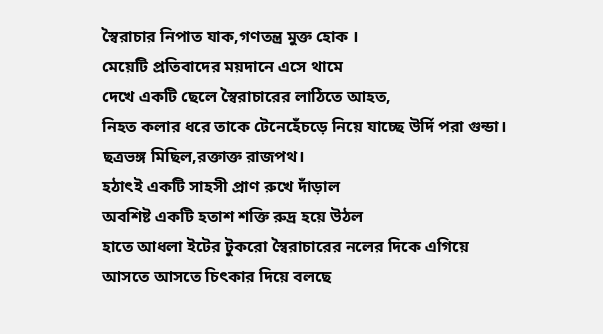স্বৈরাচার নিপাত যাক,গণতন্ত্র মুক্ত হোক ।
মেয়েটি প্রতিবাদের ময়দানে এসে থামে
দেখে একটি ছেলে স্বৈরাচারের লাঠিতে আহত,
নিহত কলার ধরে তাকে টেনেহেঁচড়ে নিয়ে যাচ্ছে উর্দি পরা গুন্ডা।
ছত্রভঙ্গ মিছিল,রক্তাক্ত রাজপথ।
হঠাৎই একটি সাহসী প্রাণ রুখে দাঁড়াল
অবশিষ্ট একটি হতাশ শক্তি রুদ্র হয়ে উঠল
হাতে আধলা ইটের টুকরো স্বৈরাচারের নলের দিকে এগিয়ে
আসতে আসতে চিৎকার দিয়ে বলছে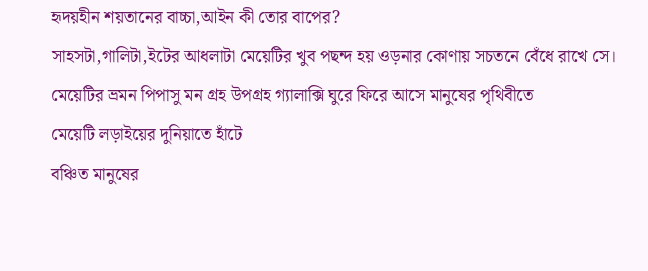হৃদয়হীন শয়তানের বাচ্চা,আইন কী তোর বাপের?
সাহসটা,গালিটা,ইটের আধলাটা মেয়েটির খুব পছন্দ হয় ওড়নার কোণায় সচতনে বেঁধে রাখে সে।
মেয়েটির ভ্রমন পিপাসু মন গ্রহ উপগ্রহ গ্যালাক্সি ঘুরে ফিরে আসে মানুষের পৃথিবীতে
মেয়েটি লড়াইয়ের দুনিয়াতে হাঁটে
বঞ্চিত মানুষের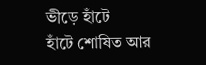ভীড়ে হাঁটে
হাঁটে শোষিত আর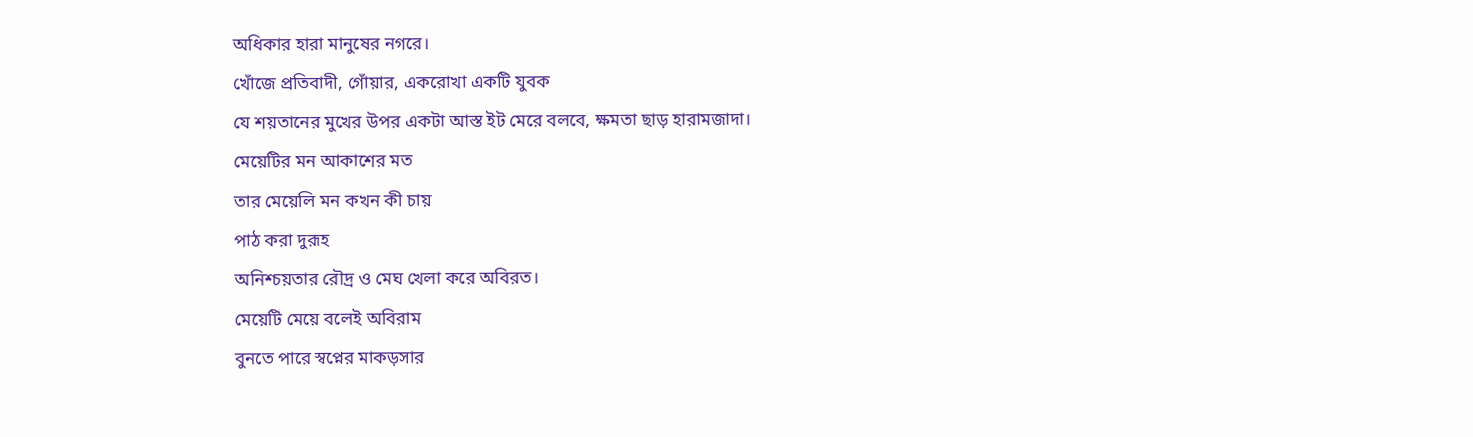অধিকার হারা মানুষের নগরে।
খোঁজে প্রতিবাদী, গোঁয়ার, একরোখা একটি যুবক
যে শয়তানের মুখের উপর একটা আস্ত ইট মেরে বলবে, ক্ষমতা ছাড় হারামজাদা।
মেয়েটির মন আকাশের মত
তার মেয়েলি মন কখন কী চায়
পাঠ করা দুরূহ
অনিশ্চয়তার রৌদ্র ও মেঘ খেলা করে অবিরত।
মেয়েটি মেয়ে বলেই অবিরাম
বুনতে পারে স্বপ্নের মাকড়সার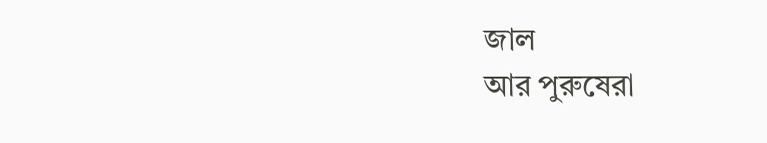জাল
আর পুরুষেরা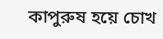কাপুরুষ হয়ে চোখ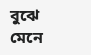বুঝে মেনে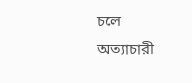চলে
অত্যাচারী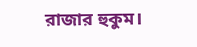রাজার হুকুম।